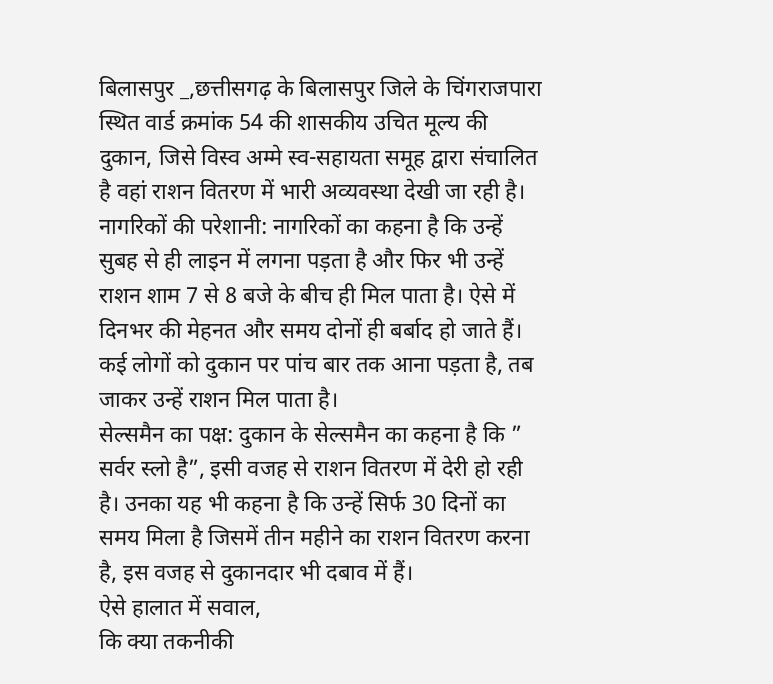बिलासपुर _,छत्तीसगढ़ के बिलासपुर जिले के चिंगराजपारा स्थित वार्ड क्रमांक 54 की शासकीय उचित मूल्य की दुकान, जिसे विस्व अम्मे स्व-सहायता समूह द्वारा संचालित है वहां राशन वितरण में भारी अव्यवस्था देखी जा रही है।
नागरिकों की परेशानी: नागरिकों का कहना है कि उन्हें सुबह से ही लाइन में लगना पड़ता है और फिर भी उन्हें राशन शाम 7 से 8 बजे के बीच ही मिल पाता है। ऐसे में दिनभर की मेहनत और समय दोनों ही बर्बाद हो जाते हैं। कई लोगों को दुकान पर पांच बार तक आना पड़ता है, तब जाकर उन्हें राशन मिल पाता है।
सेल्समैन का पक्ष: दुकान के सेल्समैन का कहना है कि ” सर्वर स्लो है”, इसी वजह से राशन वितरण में देरी हो रही है। उनका यह भी कहना है कि उन्हें सिर्फ 30 दिनों का समय मिला है जिसमें तीन महीने का राशन वितरण करना है, इस वजह से दुकानदार भी दबाव में हैं।
ऐसे हालात में सवाल,
कि क्या तकनीकी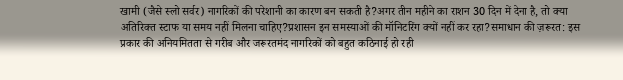खामी (जैसे स्लो सर्वर) नागरिकों की परेशानी का कारण बन सकती है?अगर तीन महीने का राशन 30 दिन में देना है, तो क्या अतिरिक्त स्टाफ या समय नहीं मिलना चाहिए?प्रशासन इन समस्याओं की मॉनिटरिंग क्यों नहीं कर रहा?समाधान की ज़रूरत: इस प्रकार की अनियमितता से गरीब और जरूरतमंद नागरिकों को बहुत कठिनाई हो रही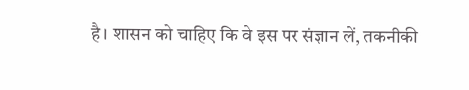है। शासन को चाहिए कि वे इस पर संज्ञान लें, तकनीकी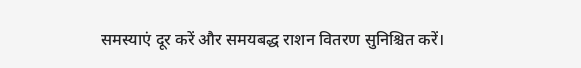समस्याएं दूर करें और समयबद्ध राशन वितरण सुनिश्चित करें।